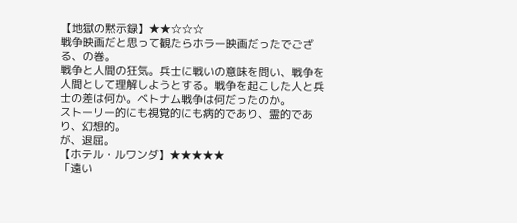【地獄の黙示録】★★☆☆☆
戦争映画だと思って観たらホラー映画だったでござる、の巻。
戦争と人間の狂気。兵士に戦いの意味を問い、戦争を人間として理解しようとする。戦争を起こした人と兵士の差は何か。ベトナム戦争は何だったのか。
ストーリー的にも視覚的にも病的であり、霊的であり、幻想的。
が、退屈。
【ホテル・ルワンダ】★★★★★
「遠い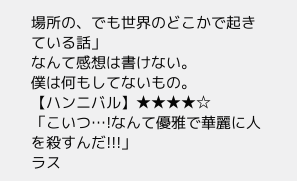場所の、でも世界のどこかで起きている話」
なんて感想は書けない。
僕は何もしてないもの。
【ハンニバル】★★★★☆
「こいつ…!なんて優雅で華麗に人を殺すんだ!!!」
ラス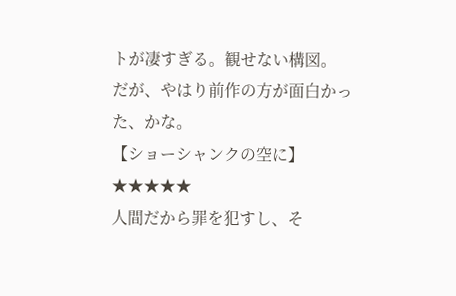トが凄すぎる。観せない構図。
だが、やはり前作の方が面白かった、かな。
【ショーシャンクの空に】★★★★★
人間だから罪を犯すし、そ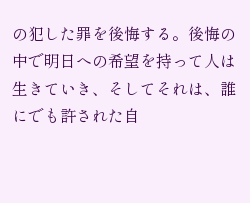の犯した罪を後悔する。後悔の中で明日への希望を持って人は生きていき、そしてそれは、誰にでも許された自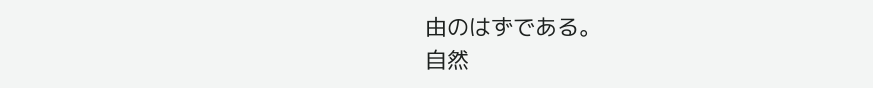由のはずである。
自然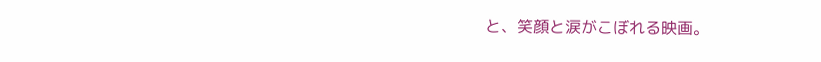と、笑顔と涙がこぼれる映画。